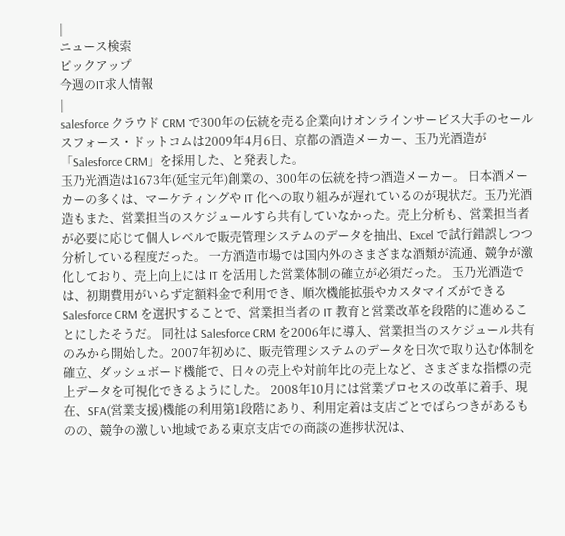|
ニュース検索
ピックアップ
今週のIT求人情報
|
salesforce クラウド CRM で300年の伝統を売る企業向けオンラインサービス大手のセールスフォース・ドットコムは2009年4月6日、京都の酒造メーカー、玉乃光酒造が「Salesforce CRM」を採用した、と発表した。
玉乃光酒造は1673年(延宝元年)創業の、300年の伝統を持つ酒造メーカー。 日本酒メーカーの多くは、マーケティングや IT 化への取り組みが遅れているのが現状だ。玉乃光酒造もまた、営業担当のスケジュールすら共有していなかった。売上分析も、営業担当者が必要に応じて個人レベルで販売管理システムのデータを抽出、Excel で試行錯誤しつつ分析している程度だった。 一方酒造市場では国内外のさまざまな酒類が流通、競争が激化しており、売上向上には IT を活用した営業体制の確立が必須だった。 玉乃光酒造では、初期費用がいらず定額料金で利用でき、順次機能拡張やカスタマイズができる Salesforce CRM を選択することで、営業担当者の IT 教育と営業改革を段階的に進めることにしたそうだ。 同社は Salesforce CRM を2006年に導入、営業担当のスケジュール共有のみから開始した。2007年初めに、販売管理システムのデータを日次で取り込む体制を確立、ダッシュボード機能で、日々の売上や対前年比の売上など、さまざまな指標の売上データを可視化できるようにした。 2008年10月には営業プロセスの改革に着手、現在、SFA(営業支援)機能の利用第1段階にあり、利用定着は支店ごとでばらつきがあるものの、競争の激しい地域である東京支店での商談の進捗状況は、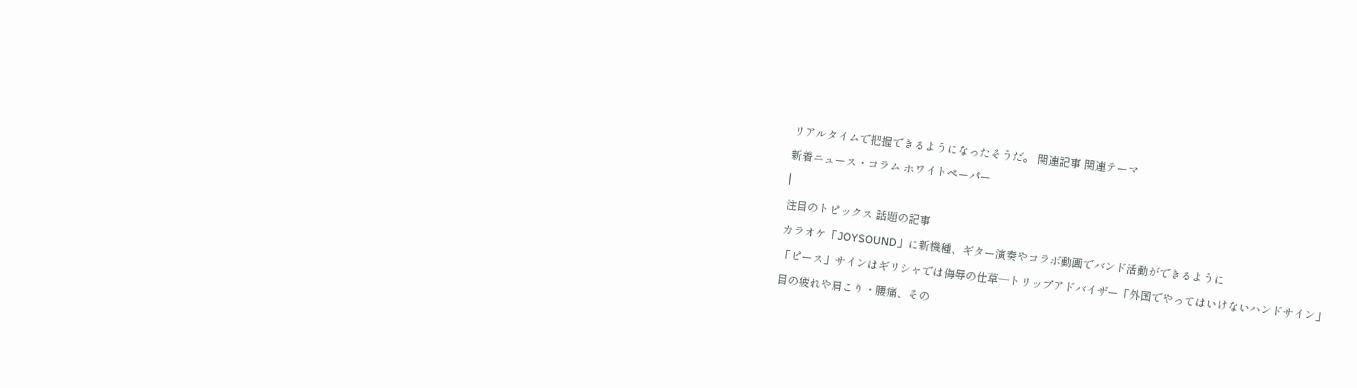リアルタイムで把握できるようになったそうだ。 関連記事 関連テーマ
新着ニュース・コラム ホワイトペーパー
|
注目のトピックス 話題の記事
カラオケ「JOYSOUND」に新機種、ギター演奏やコラボ動画でバンド活動ができるように
「ピース」サインはギリシャでは侮辱の仕草―トリップアドバイザー「外国でやってはいけないハンドサイン」
目の疲れや肩こり・腰痛、その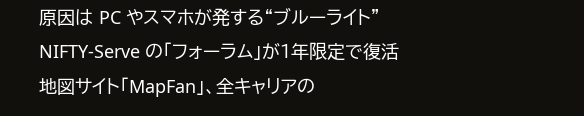原因は PC やスマホが発する“ブルーライト”
NIFTY-Serve の「フォーラム」が1年限定で復活
地図サイト「MapFan」、全キャリアの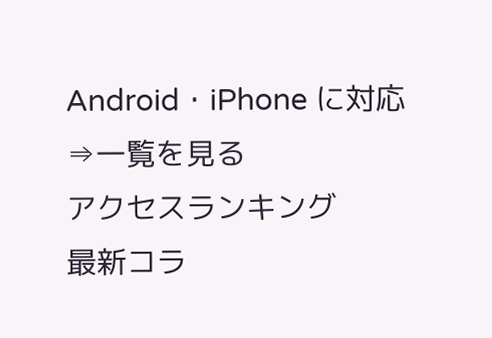Android・iPhone に対応
⇒一覧を見る
アクセスランキング
最新コラ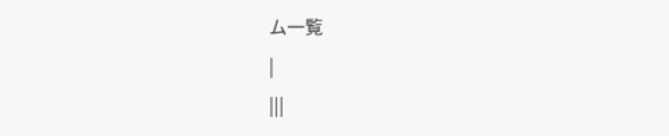ム一覧
|
|||